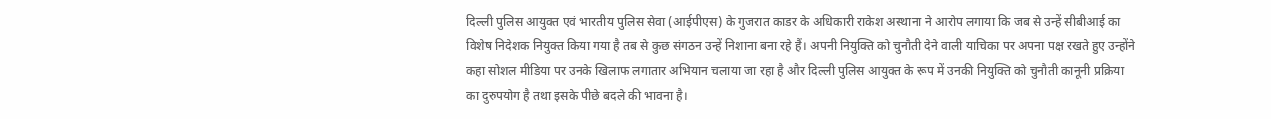दिल्ली पुलिस आयुक्त एवं भारतीय पुलिस सेवा (आईपीएस) के गुजरात काडर के अधिकारी राकेश अस्थाना ने आरोप लगाया कि जब से उन्हें सीबीआई का विशेष निदेशक नियुक्त किया गया है तब से कुछ संगठन उन्हें निशाना बना रहे हैं। अपनी नियुक्ति को चुनौती देने वाली याचिका पर अपना पक्ष रखते हुए उन्होंने कहा सोशल मीडिया पर उनके खिलाफ लगातार अभियान चलाया जा रहा है और दिल्ली पुलिस आयुक्त के रूप में उनकी नियुक्ति को चुनौती कानूनी प्रक्रिया का दुरुपयोग है तथा इसके पीछे बदले की भावना है।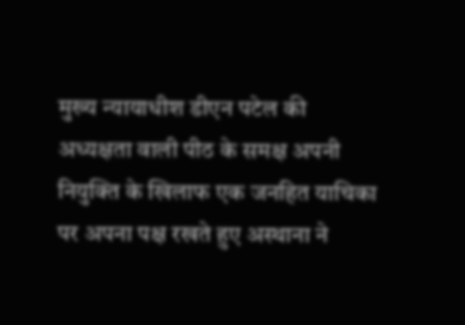मुख्य न्यायाधीश डीएन पटेल की अध्यक्षता वाली पीठ के समक्ष अपनी नियुक्ति के खिलाफ एक जनहित याचिका पर अपना पक्ष रखते हुए अस्थाना ने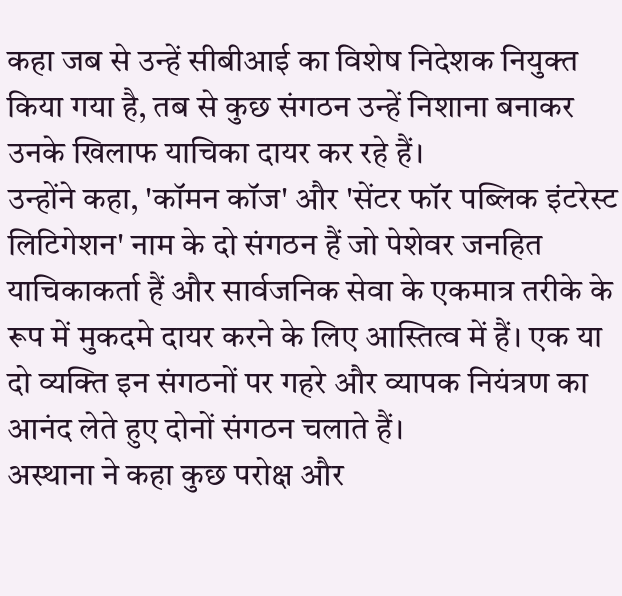कहा जब से उन्हें सीबीआई का विशेष निदेशक नियुक्त किया गया है, तब से कुछ संगठन उन्हें निशाना बनाकर उनके खिलाफ याचिका दायर कर रहे हैं।
उन्होंने कहा, 'कॉमन कॉज' और 'सेंटर फॉर पब्लिक इंटरेस्ट लिटिगेशन' नाम के दो संगठन हैं जो पेशेवर जनहित याचिकाकर्ता हैं और सार्वजनिक सेवा के एकमात्र तरीके के रूप में मुकदमे दायर करने के लिए आस्तित्व में हैं। एक या दो व्यक्ति इन संगठनों पर गहरे और व्यापक नियंत्रण का आनंद लेते हुए दोनों संगठन चलाते हैं।
अस्थाना ने कहा कुछ परोक्ष और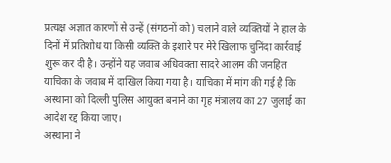प्रत्यक्ष अज्ञात कारणों से उन्हें (संगठनों को) चलाने वाले व्यक्तियों ने हाल के दिनों में प्रतिशोध या किसी व्यक्ति के इशारे पर मेरे खिलाफ चुनिंदा कार्रवाई शुरू कर दी है। उन्होंने यह जवाब अधिवक्ता सादरे आलम की जनहित याचिका के जवाब में दाखिल किया गया है। याचिका में मांग की गई है कि अस्थाना को दिल्ली पुलिस आयुक्त बनाने का गृह मंत्रालय का 27 जुलाई का आदेश रद्द किया जाए।
अस्थाना ने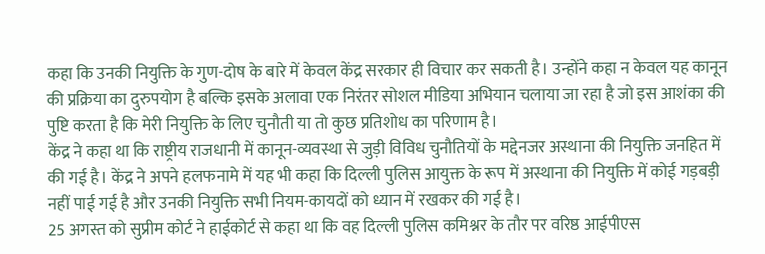कहा कि उनकी नियुक्ति के गुण-दोष के बारे में केवल केंद्र सरकार ही विचार कर सकती है। उन्होंने कहा न केवल यह कानून की प्रक्रिया का दुरुपयोग है बल्कि इसके अलावा एक निरंतर सोशल मीडिया अभियान चलाया जा रहा है जो इस आशंका की पुष्टि करता है कि मेरी नियुक्ति के लिए चुनौती या तो कुछ प्रतिशोध का परिणाम है।
केंद्र ने कहा था कि राष्ट्रीय राजधानी में कानून-व्यवस्था से जुड़ी विविध चुनौतियों के मद्देनजर अस्थाना की नियुक्ति जनहित में की गई है। केंद्र ने अपने हलफनामे में यह भी कहा कि दिल्ली पुलिस आयुक्त के रूप में अस्थाना की नियुक्ति में कोई गड़बड़ी नहीं पाई गई है और उनकी नियुक्ति सभी नियम-कायदों को ध्यान में रखकर की गई है।
25 अगस्त को सुप्रीम कोर्ट ने हाईकोर्ट से कहा था कि वह दिल्ली पुलिस कमिश्नर के तौर पर वरिष्ठ आईपीएस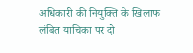अधिकारी की नियुक्ति के खिलाफ लंबित याचिका पर दो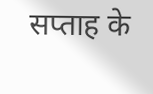सप्ताह के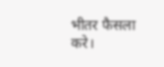भीतर फैसला करे।